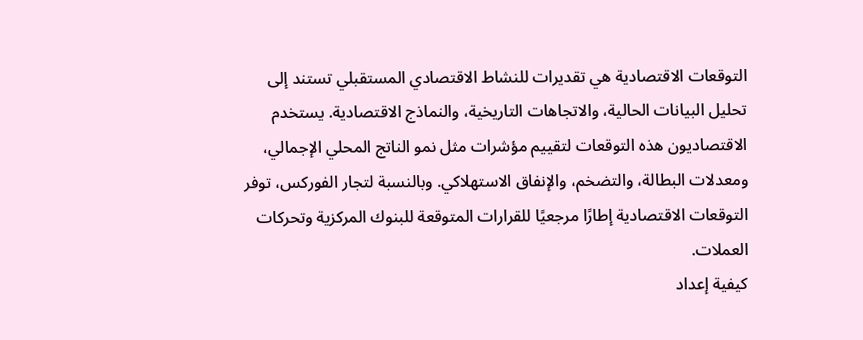التوقعات الاقتصادية هي تقديرات للنشاط الاقتصادي المستقبلي تستند إلى تحليل البيانات الحالية، والاتجاهات التاريخية، والنماذج الاقتصادية. يستخدم الاقتصاديون هذه التوقعات لتقييم مؤشرات مثل نمو الناتج المحلي الإجمالي، ومعدلات البطالة، والتضخم، والإنفاق الاستهلاكي. وبالنسبة لتجار الفوركس، توفر التوقعات الاقتصادية إطارًا مرجعيًا للقرارات المتوقعة للبنوك المركزية وتحركات العملات.
كيفية إعداد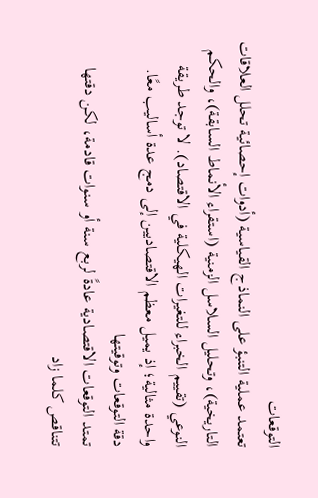التوقعات
تعتمد عملية التنبؤ على النماذج القياسية (أدوات إحصائية تحلل العلاقات التاريخية)، وتحليل السلاسل الزمنية (استقراء الأنماط السابقة)، والحكم النوعي (تقييم الخبراء للتغيرات الهيكلية في الاقتصاد). لا توجد طريقة واحدة مثالية؛ إذ يميل معظم الاقتصاديين إلى دمج عدة أساليب معًا.
دقة التوقعات وتوقيتها
تمتد التوقعات الاقتصادية عادةً لربع سنة أو سنوات قادمة، لكن دقتها تتناقص كلما زاد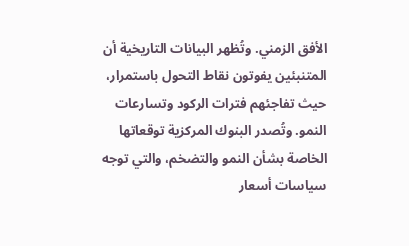الأفق الزمني. وتُظهر البيانات التاريخية أن المتنبئين يفوتون نقاط التحول باستمرار، حيث تفاجئهم فترات الركود وتسارعات النمو. وتُصدر البنوك المركزية توقعاتها الخاصة بشأن النمو والتضخم، والتي توجه سياسات أسعار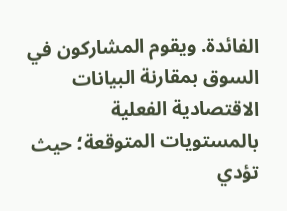الفائدة. ويقوم المشاركون في السوق بمقارنة البيانات الاقتصادية الفعلية بالمستويات المتوقعة؛ حيث تؤدي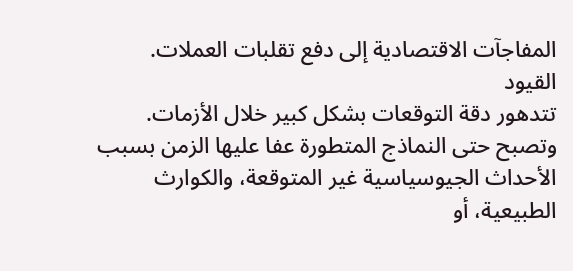المفاجآت الاقتصادية إلى دفع تقلبات العملات.
القيود
تتدهور دقة التوقعات بشكل كبير خلال الأزمات. وتصبح حتى النماذج المتطورة عفا عليها الزمن بسبب الأحداث الجيوسياسية غير المتوقعة، والكوارث الطبيعية، أو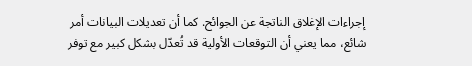إجراءات الإغلاق الناتجة عن الجوائح. كما أن تعديلات البيانات أمر شائع، مما يعني أن التوقعات الأولية قد تُعدّل بشكل كبير مع توفر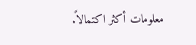معلومات أكثر اكتمالاً.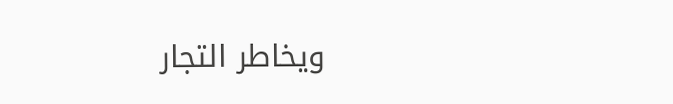ويخاطر التجار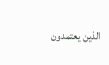الذين يعتمدون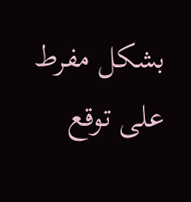بشكل مفرط على توقع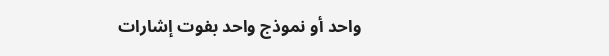واحد أو نموذج واحد بفوت إشارات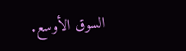السوق الأوسع.